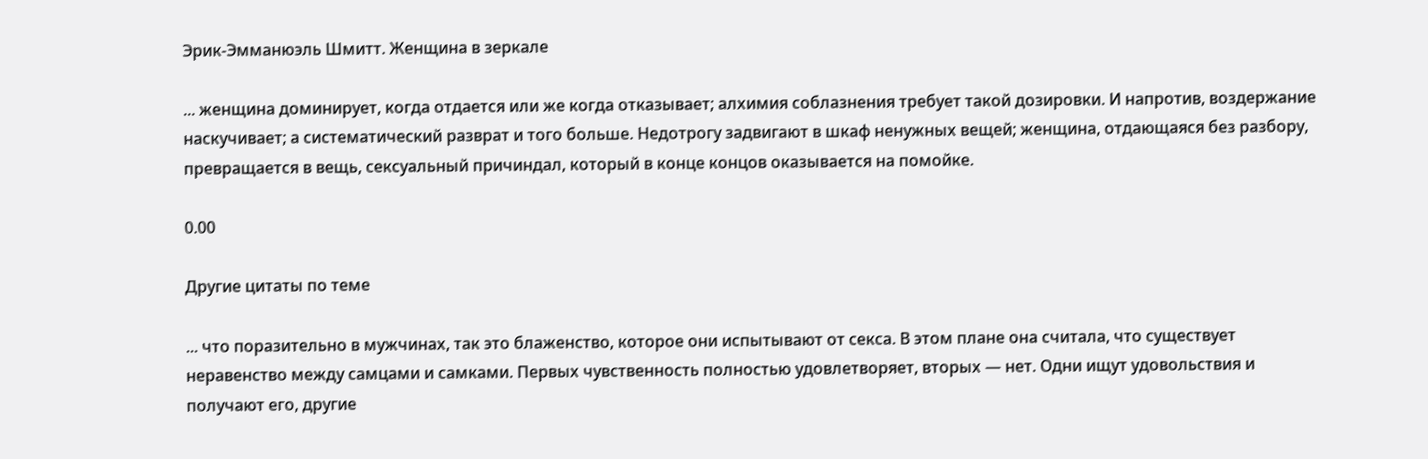Эрик-Эмманюэль Шмитт. Женщина в зеркале

... женщина доминирует, когда отдается или же когда отказывает; алхимия соблазнения требует такой дозировки. И напротив, воздержание наскучивает; а систематический разврат и того больше. Недотрогу задвигают в шкаф ненужных вещей; женщина, отдающаяся без разбору, превращается в вещь, сексуальный причиндал, который в конце концов оказывается на помойке.

0.00

Другие цитаты по теме

... что поразительно в мужчинах, так это блаженство, которое они испытывают от секса. В этом плане она считала, что существует неравенство между самцами и самками. Первых чувственность полностью удовлетворяет, вторых — нет. Одни ищут удовольствия и получают его, другие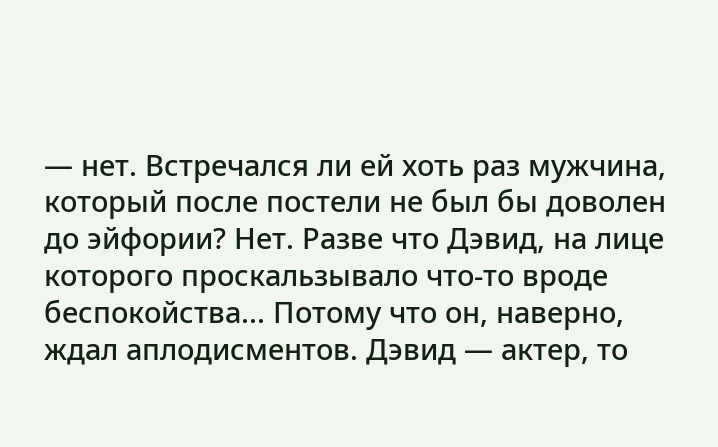— нет. Встречался ли ей хоть раз мужчина, который после постели не был бы доволен до эйфории? Нет. Разве что Дэвид, на лице которого проскальзывало что-то вроде беспокойства... Потому что он, наверно, ждал аплодисментов. Дэвид — актер, то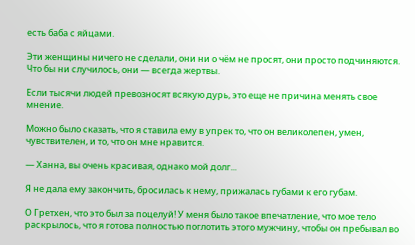есть баба с яйцами.

Эти женщины ничего не сделали, они ни о чём не просят, они просто подчиняются. Что бы ни случилось, они — всегда жертвы.

Если тысячи людей превозносят всякую дурь, это еще не причина менять свое мнение.

Можно было сказать, что я ставила ему в упрек то, что он великолепен, умен, чувствителен, и то, что он мне нравится.

— Ханна, вы очень красивая, однако мой долг...

Я не дала ему закончить, бросилась к нему, прижалась губами к его губам.

О Гретхен, что это был за поцелуй! У меня было такое впечатление, что мое тело раскрылось, что я готова полностью поглотить этого мужчину, чтобы он пребывал во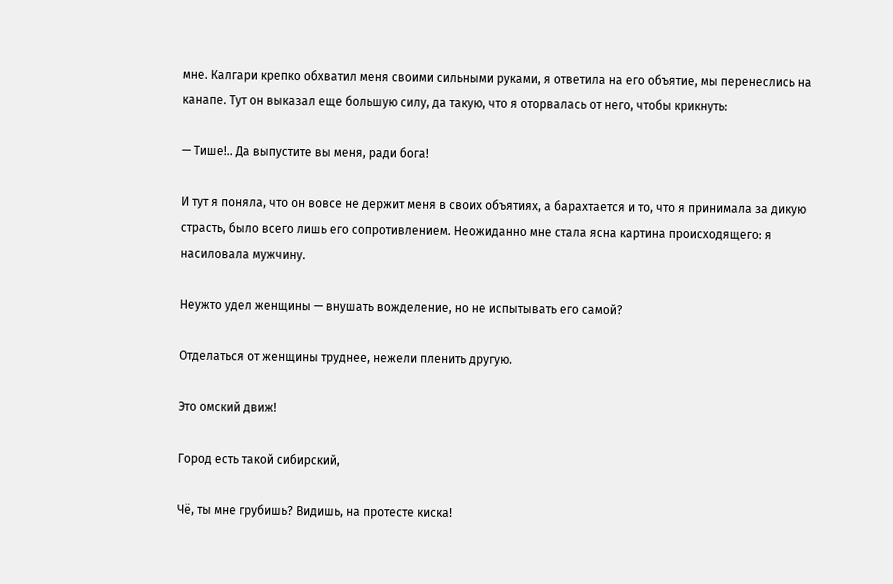мне. Калгари крепко обхватил меня своими сильными руками, я ответила на его объятие, мы перенеслись на канапе. Тут он выказал еще большую силу, да такую, что я оторвалась от него, чтобы крикнуть:

— Тише!.. Да выпустите вы меня, ради бога!

И тут я поняла, что он вовсе не держит меня в своих объятиях, а барахтается и то, что я принимала за дикую страсть, было всего лишь его сопротивлением. Неожиданно мне стала ясна картина происходящего: я насиловала мужчину.

Неужто удел женщины — внушать вожделение, но не испытывать его самой?

Отделаться от женщины труднее, нежели пленить другую.

Это омский движ!

Город есть такой сибирский,

Чё, ты мне грубишь? Видишь, на протесте киска!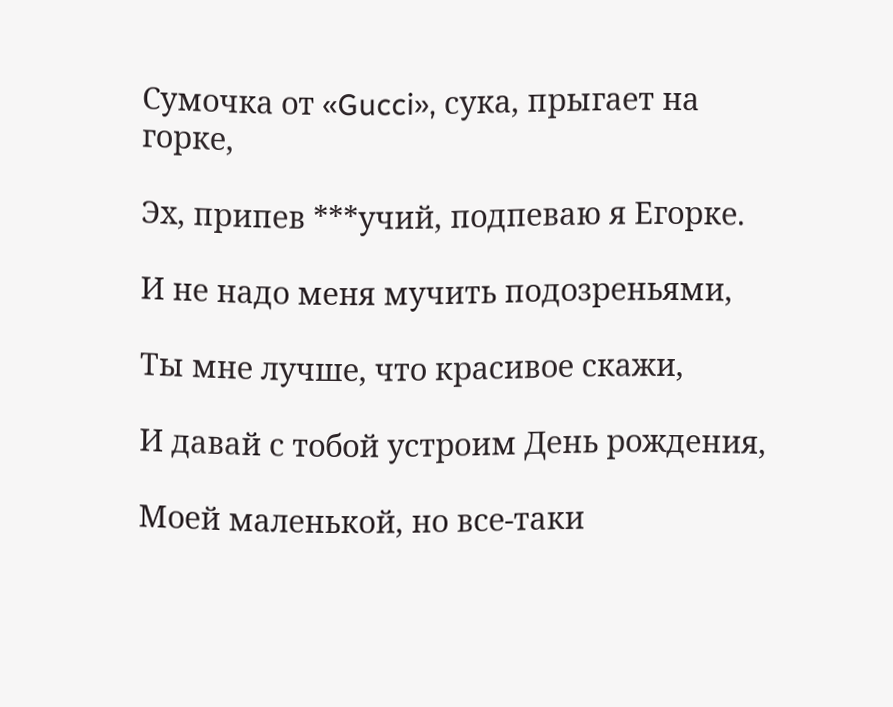Сумочка от «Gucci», сука, прыгает на горке,

Эх, припев ***учий, подпеваю я Егорке.

И не надо меня мучить подозреньями,

Ты мне лучше, что красивое скажи,

И давай с тобой устроим День рождения,

Моей маленькой, но все-таки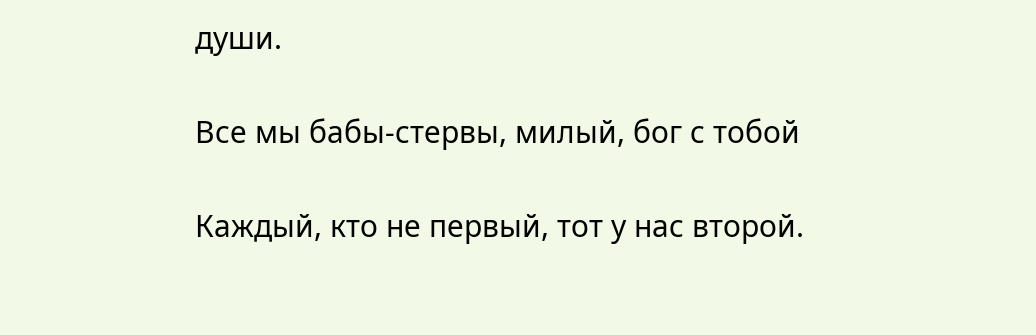души.

Все мы бабы-стервы, милый, бог с тобой

Каждый, кто не первый, тот у нас второй.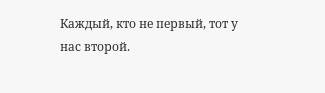Каждый, кто не первый, тот у нас второй.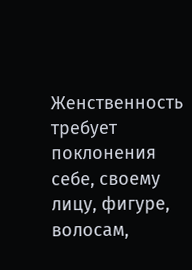Женственность требует поклонения себе, своему лицу, фигуре, волосам,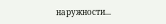наружности...